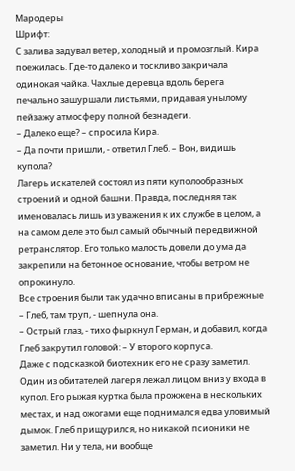Мародеры
Шрифт:
С залива задувал ветер, холодный и промозглый. Кира поежилась. Где-то далеко и тоскливо закричала одинокая чайка. Чахлые деревца вдоль берега печально зашуршали листьями, придавая унылому пейзажу атмосферу полной безнадеги.
– Далеко еще? – спросила Кира.
– Да почти пришли, - ответил Глеб. – Вон, видишь купола?
Лагерь искателей состоял из пяти куполообразных строений и одной башни. Правда, последняя так именовалась лишь из уважения к их службе в целом, а на самом деле это был самый обычный передвижной ретранслятор. Его только малость довели до ума да закрепили на бетонное основание, чтобы ветром не опрокинуло.
Все строения были так удачно вписаны в прибрежные
– Глеб, там труп, - шепнула она.
– Острый глаз, - тихо фыркнул Герман, и добавил, когда Глеб закрутил головой: – У второго корпуса.
Даже с подсказкой биотехник его не сразу заметил. Один из обитателей лагеря лежал лицом вниз у входа в купол. Его рыжая куртка была прожжена в нескольких местах, и над ожогами еще поднимался едва уловимый дымок. Глеб прищурился, но никакой псионики не заметил. Ни у тела, ни вообще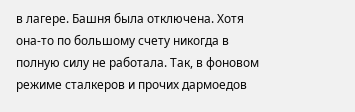в лагере. Башня была отключена. Хотя она-то по большому счету никогда в полную силу не работала. Так, в фоновом режиме сталкеров и прочих дармоедов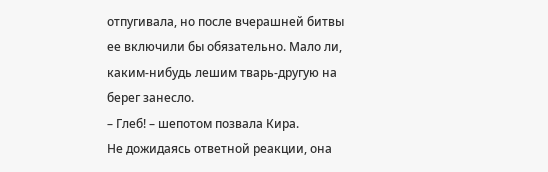отпугивала, но после вчерашней битвы ее включили бы обязательно. Мало ли, каким-нибудь лешим тварь-другую на берег занесло.
– Глеб! – шепотом позвала Кира.
Не дожидаясь ответной реакции, она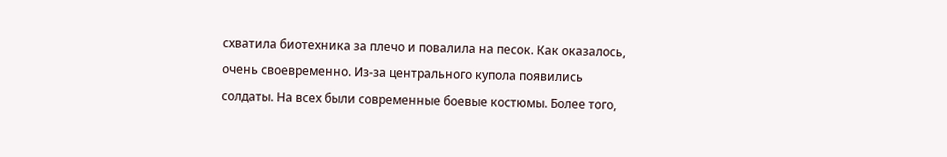схватила биотехника за плечо и повалила на песок. Как оказалось, очень своевременно. Из-за центрального купола появились солдаты. На всех были современные боевые костюмы. Более того,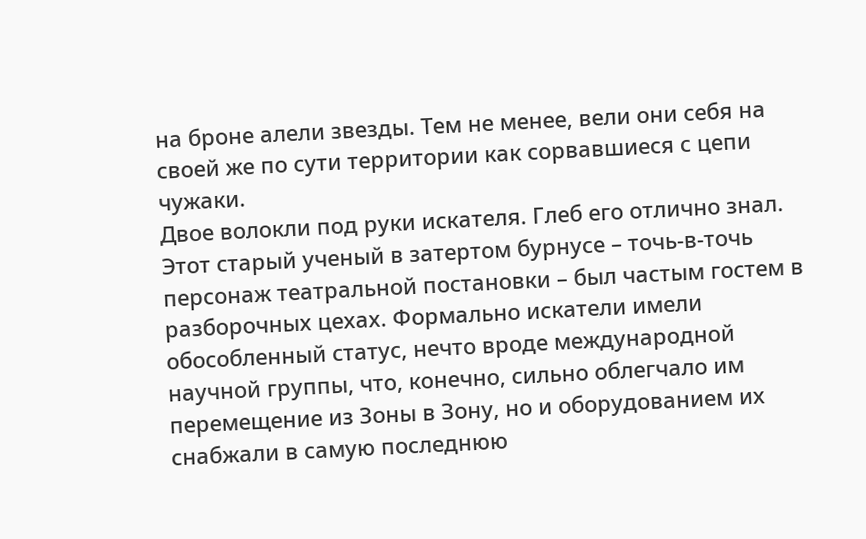на броне алели звезды. Тем не менее, вели они себя на своей же по сути территории как сорвавшиеся с цепи чужаки.
Двое волокли под руки искателя. Глеб его отлично знал. Этот старый ученый в затертом бурнусе – точь-в-точь персонаж театральной постановки – был частым гостем в разборочных цехах. Формально искатели имели обособленный статус, нечто вроде международной научной группы, что, конечно, сильно облегчало им перемещение из Зоны в Зону, но и оборудованием их снабжали в самую последнюю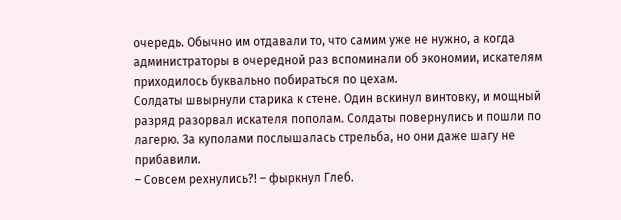очередь. Обычно им отдавали то, что самим уже не нужно, а когда администраторы в очередной раз вспоминали об экономии, искателям приходилось буквально побираться по цехам.
Солдаты швырнули старика к стене. Один вскинул винтовку, и мощный разряд разорвал искателя пополам. Солдаты повернулись и пошли по лагерю. За куполами послышалась стрельба, но они даже шагу не прибавили.
– Совсем рехнулись?! – фыркнул Глеб.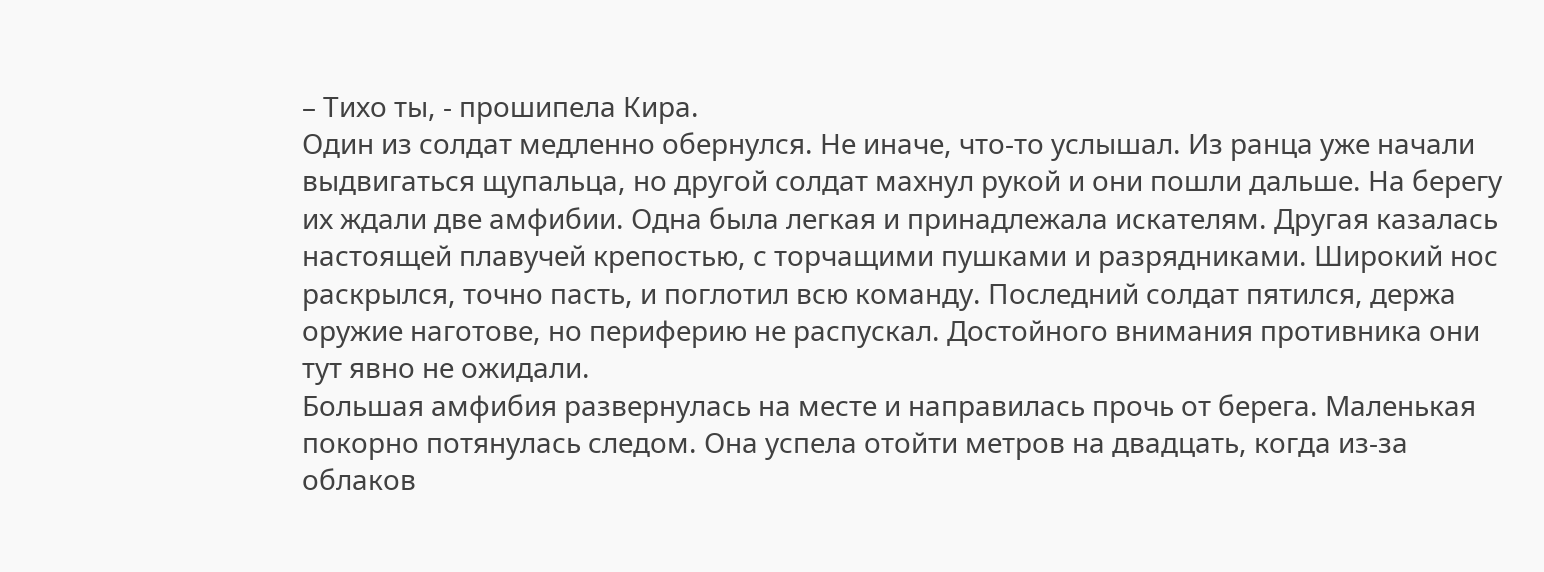– Тихо ты, - прошипела Кира.
Один из солдат медленно обернулся. Не иначе, что-то услышал. Из ранца уже начали выдвигаться щупальца, но другой солдат махнул рукой и они пошли дальше. На берегу их ждали две амфибии. Одна была легкая и принадлежала искателям. Другая казалась настоящей плавучей крепостью, с торчащими пушками и разрядниками. Широкий нос раскрылся, точно пасть, и поглотил всю команду. Последний солдат пятился, держа оружие наготове, но периферию не распускал. Достойного внимания противника они тут явно не ожидали.
Большая амфибия развернулась на месте и направилась прочь от берега. Маленькая покорно потянулась следом. Она успела отойти метров на двадцать, когда из-за облаков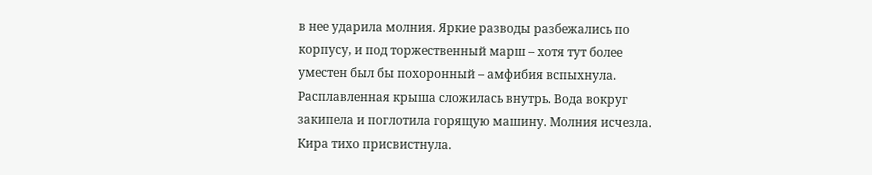в нее ударила молния. Яркие разводы разбежались по корпусу, и под торжественный марш – хотя тут более уместен был бы похоронный – амфибия вспыхнула. Расплавленная крыша сложилась внутрь. Вода вокруг закипела и поглотила горящую машину. Молния исчезла.
Кира тихо присвистнула.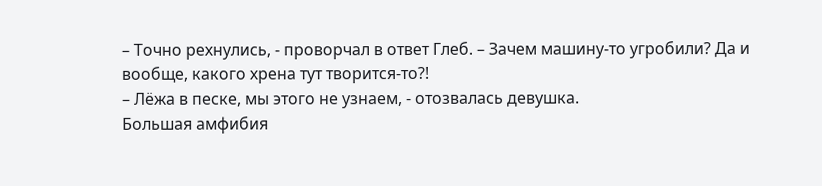– Точно рехнулись, - проворчал в ответ Глеб. – Зачем машину-то угробили? Да и вообще, какого хрена тут творится-то?!
– Лёжа в песке, мы этого не узнаем, - отозвалась девушка.
Большая амфибия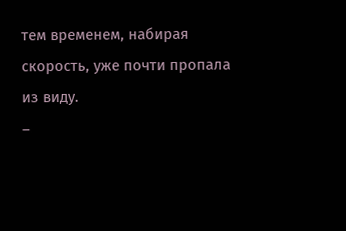тем временем, набирая скорость, уже почти пропала из виду.
–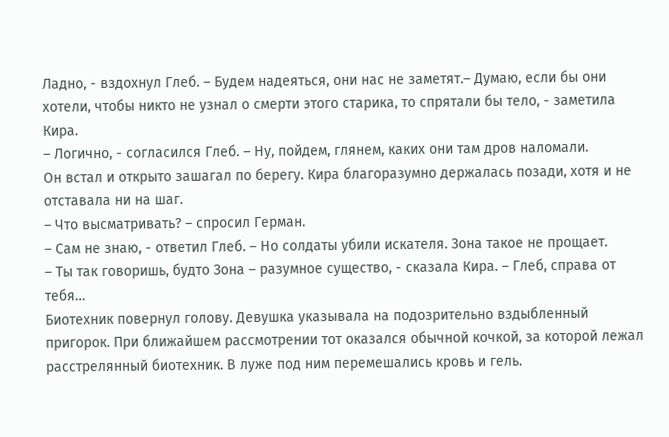Ладно, - вздохнул Глеб. – Будем надеяться, они нас не заметят.– Думаю, если бы они хотели, чтобы никто не узнал о смерти этого старика, то спрятали бы тело, - заметила Кира.
– Логично, - согласился Глеб. – Ну, пойдем, глянем, каких они там дров наломали.
Он встал и открыто зашагал по берегу. Кира благоразумно держалась позади, хотя и не отставала ни на шаг.
– Что высматривать? – спросил Герман.
– Сам не знаю, - ответил Глеб. – Но солдаты убили искателя. Зона такое не прощает.
– Ты так говоришь, будто Зона – разумное существо, - сказала Кира. – Глеб, справа от тебя…
Биотехник повернул голову. Девушка указывала на подозрительно вздыбленный пригорок. При ближайшем рассмотрении тот оказался обычной кочкой, за которой лежал расстрелянный биотехник. В луже под ним перемешались кровь и гель.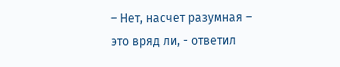– Нет, насчет разумная – это вряд ли, - ответил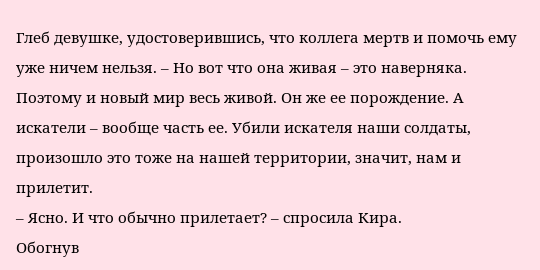Глеб девушке, удостоверившись, что коллега мертв и помочь ему уже ничем нельзя. – Но вот что она живая – это наверняка. Поэтому и новый мир весь живой. Он же ее порождение. А искатели – вообще часть ее. Убили искателя наши солдаты, произошло это тоже на нашей территории, значит, нам и прилетит.
– Ясно. И что обычно прилетает? – спросила Кира.
Обогнув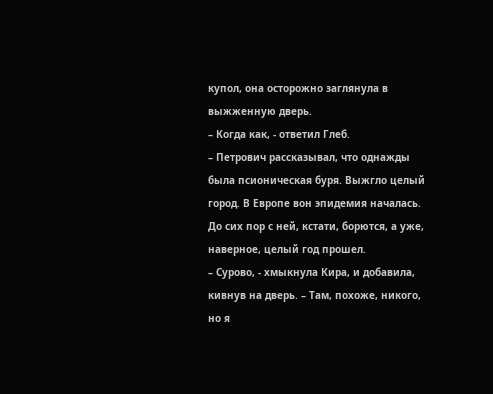купол, она осторожно заглянула в выжженную дверь.
– Когда как, - ответил Глеб.
– Петрович рассказывал, что однажды была псионическая буря. Выжгло целый город. В Европе вон эпидемия началась. До сих пор с ней, кстати, борются, а уже, наверное, целый год прошел.
– Сурово, - хмыкнула Кира, и добавила, кивнув на дверь. – Там, похоже, никого, но я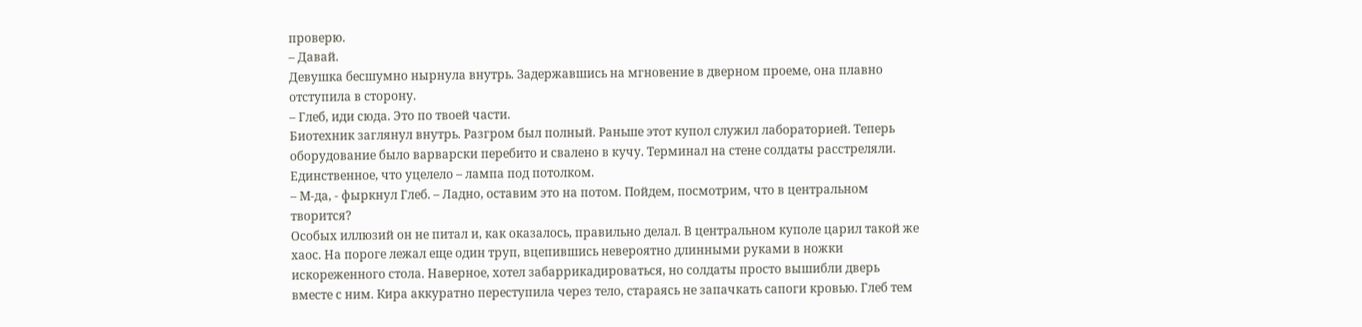проверю.
– Давай.
Девушка бесшумно нырнула внутрь. Задержавшись на мгновение в дверном проеме, она плавно отступила в сторону.
– Глеб, иди сюда. Это по твоей части.
Биотехник заглянул внутрь. Разгром был полный. Раньше этот купол служил лабораторией. Теперь оборудование было варварски перебито и свалено в кучу. Терминал на стене солдаты расстреляли. Единственное, что уцелело – лампа под потолком.
– М-да, - фыркнул Глеб. – Ладно, оставим это на потом. Пойдем, посмотрим, что в центральном творится?
Особых иллюзий он не питал и, как оказалось, правильно делал. В центральном куполе царил такой же хаос. На пороге лежал еще один труп, вцепившись невероятно длинными руками в ножки искореженного стола. Наверное, хотел забаррикадироваться, но солдаты просто вышибли дверь вместе с ним. Кира аккуратно переступила через тело, стараясь не запачкать сапоги кровью. Глеб тем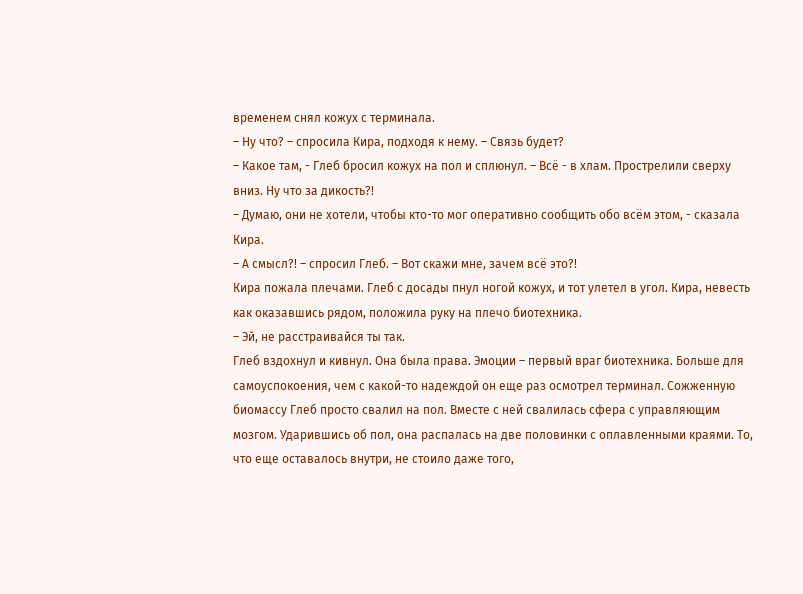временем снял кожух с терминала.
– Ну что? – спросила Кира, подходя к нему. – Связь будет?
– Какое там, - Глеб бросил кожух на пол и сплюнул. – Всё - в хлам. Прострелили сверху вниз. Ну что за дикость?!
– Думаю, они не хотели, чтобы кто-то мог оперативно сообщить обо всём этом, - сказала Кира.
– А смысл?! – спросил Глеб. – Вот скажи мне, зачем всё это?!
Кира пожала плечами. Глеб с досады пнул ногой кожух, и тот улетел в угол. Кира, невесть как оказавшись рядом, положила руку на плечо биотехника.
– Эй, не расстраивайся ты так.
Глеб вздохнул и кивнул. Она была права. Эмоции – первый враг биотехника. Больше для самоуспокоения, чем с какой-то надеждой он еще раз осмотрел терминал. Сожженную биомассу Глеб просто свалил на пол. Вместе с ней свалилась сфера с управляющим мозгом. Ударившись об пол, она распалась на две половинки с оплавленными краями. То, что еще оставалось внутри, не стоило даже того,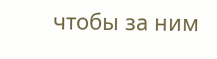чтобы за ним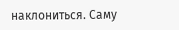наклониться. Саму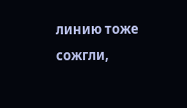линию тоже сожгли,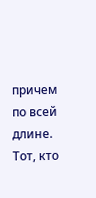причем по всей длине. Тот, кто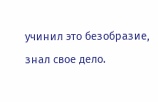учинил это безобразие, знал свое дело.